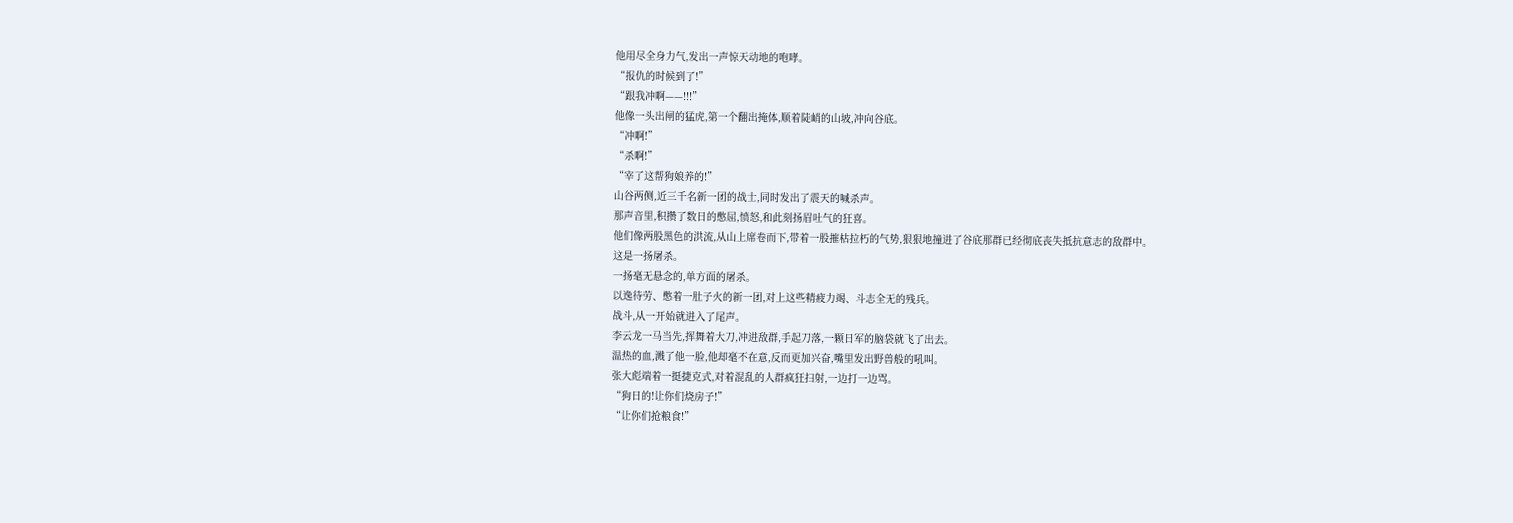他用尽全身力气,发出一声惊天动地的咆哮。
“报仇的时候到了!”
“跟我冲啊——!!!”
他像一头出闸的猛虎,第一个翻出掩体,顺着陡峭的山坡,冲向谷底。
“冲啊!”
“杀啊!”
“宰了这帮狗娘养的!”
山谷两侧,近三千名新一团的战士,同时发出了震天的喊杀声。
那声音里,积攒了数日的憋屈,愤怒,和此刻扬眉吐气的狂喜。
他们像两股黑色的洪流,从山上席卷而下,带着一股摧枯拉朽的气势,狠狠地撞进了谷底那群已经彻底丧失抵抗意志的敌群中。
这是一扬屠杀。
一扬毫无悬念的,单方面的屠杀。
以逸待劳、憋着一肚子火的新一团,对上这些精疲力竭、斗志全无的残兵。
战斗,从一开始就进入了尾声。
李云龙一马当先,挥舞着大刀,冲进敌群,手起刀落,一颗日军的脑袋就飞了出去。
温热的血,溅了他一脸,他却毫不在意,反而更加兴奋,嘴里发出野兽般的吼叫。
张大彪端着一挺捷克式,对着混乱的人群疯狂扫射,一边打一边骂。
“狗日的!让你们烧房子!”
“让你们抢粮食!”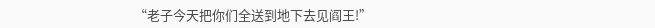“老子今天把你们全送到地下去见阎王!”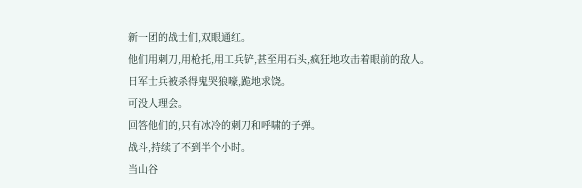新一团的战士们,双眼通红。
他们用刺刀,用枪托,用工兵铲,甚至用石头,疯狂地攻击着眼前的敌人。
日军士兵被杀得鬼哭狼嚎,跪地求饶。
可没人理会。
回答他们的,只有冰冷的刺刀和呼啸的子弹。
战斗,持续了不到半个小时。
当山谷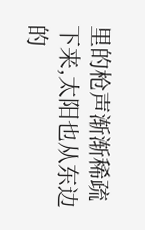里的枪声渐渐稀疏下来,太阳也从东边的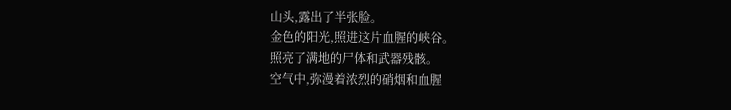山头,露出了半张脸。
金色的阳光,照进这片血腥的峡谷。
照亮了满地的尸体和武器残骸。
空气中,弥漫着浓烈的硝烟和血腥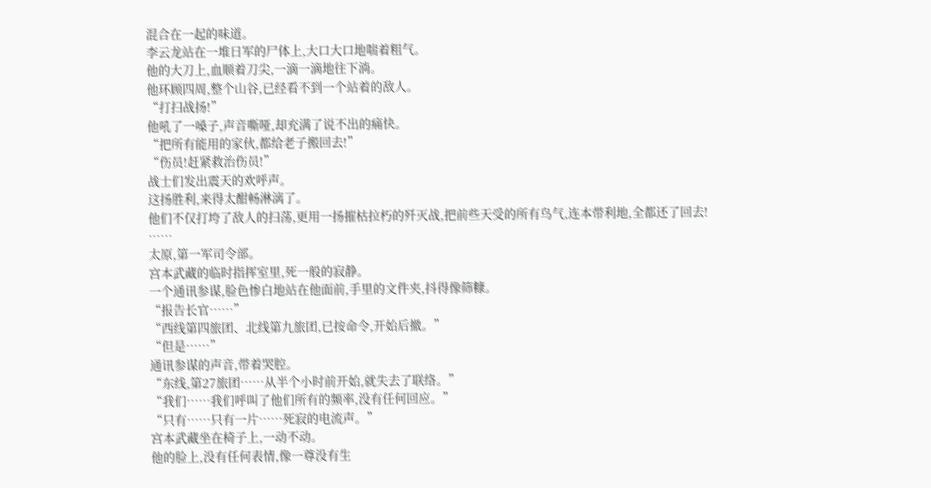混合在一起的味道。
李云龙站在一堆日军的尸体上,大口大口地喘着粗气。
他的大刀上,血顺着刀尖,一滴一滴地往下淌。
他环顾四周,整个山谷,已经看不到一个站着的敌人。
“打扫战扬!”
他吼了一嗓子,声音嘶哑,却充满了说不出的痛快。
“把所有能用的家伙,都给老子搬回去!”
“伤员!赶紧救治伤员!”
战士们发出震天的欢呼声。
这扬胜利,来得太酣畅淋漓了。
他们不仅打垮了敌人的扫荡,更用一扬摧枯拉朽的歼灭战,把前些天受的所有鸟气,连本带利地,全都还了回去!
……
太原,第一军司令部。
宫本武藏的临时指挥室里,死一般的寂静。
一个通讯参谋,脸色惨白地站在他面前,手里的文件夹,抖得像筛糠。
“报告长官……”
“西线第四旅团、北线第九旅团,已按命令,开始后撤。”
“但是……”
通讯参谋的声音,带着哭腔。
“东线,第27旅团……从半个小时前开始,就失去了联络。”
“我们……我们呼叫了他们所有的频率,没有任何回应。”
“只有……只有一片……死寂的电流声。”
宫本武藏坐在椅子上,一动不动。
他的脸上,没有任何表情,像一尊没有生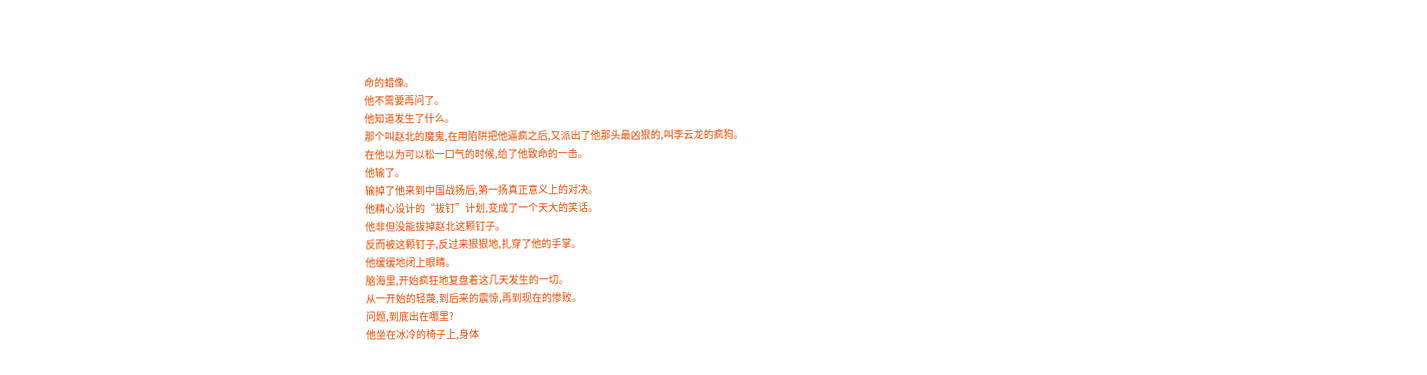命的蜡像。
他不需要再问了。
他知道发生了什么。
那个叫赵北的魔鬼,在用陷阱把他逼疯之后,又派出了他那头最凶狠的,叫李云龙的疯狗。
在他以为可以松一口气的时候,给了他致命的一击。
他输了。
输掉了他来到中国战扬后,第一扬真正意义上的对决。
他精心设计的“拔钉”计划,变成了一个天大的笑话。
他非但没能拔掉赵北这颗钉子。
反而被这颗钉子,反过来狠狠地,扎穿了他的手掌。
他缓缓地闭上眼睛。
脑海里,开始疯狂地复盘着这几天发生的一切。
从一开始的轻蔑,到后来的震惊,再到现在的惨败。
问题,到底出在哪里?
他坐在冰冷的椅子上,身体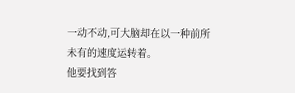一动不动,可大脑却在以一种前所未有的速度运转着。
他要找到答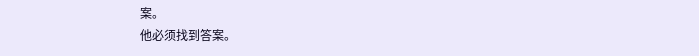案。
他必须找到答案。